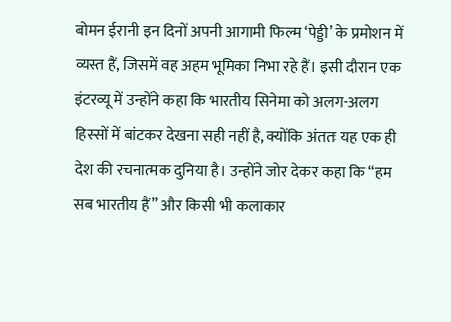बोमन ईरानी इन दिनों अपनी आगामी फिल्म ‘पेड्डी’ के प्रमोशन में व्यस्त हैं, जिसमें वह अहम भूमिका निभा रहे हैं। इसी दौरान एक इंटरव्यू में उन्होंने कहा कि भारतीय सिनेमा को अलग-अलग हिस्सों में बांटकर देखना सही नहीं है, क्योंकि अंततः यह एक ही देश की रचनात्मक दुनिया है। उन्होंने जोर देकर कहा कि “हम सब भारतीय हैं” और किसी भी कलाकार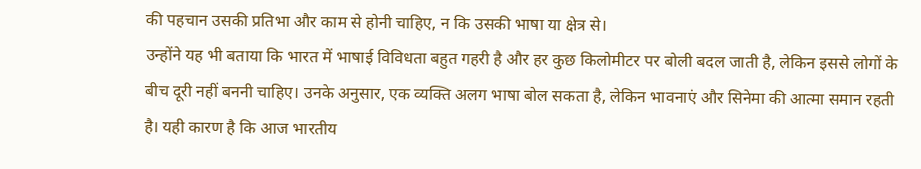की पहचान उसकी प्रतिभा और काम से होनी चाहिए, न कि उसकी भाषा या क्षेत्र से।
उन्होंने यह भी बताया कि भारत में भाषाई विविधता बहुत गहरी है और हर कुछ किलोमीटर पर बोली बदल जाती है, लेकिन इससे लोगों के बीच दूरी नहीं बननी चाहिए। उनके अनुसार, एक व्यक्ति अलग भाषा बोल सकता है, लेकिन भावनाएं और सिनेमा की आत्मा समान रहती है। यही कारण है कि आज भारतीय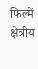फिल्में क्षेत्रीय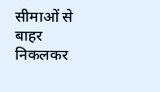सीमाओं से बाहर निकलकर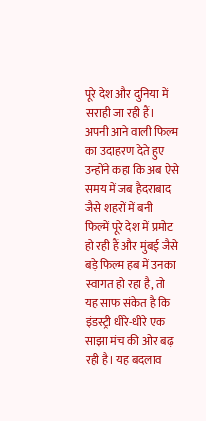पूरे देश और दुनिया में सराही जा रही हैं।
अपनी आने वाली फिल्म का उदाहरण देते हुए उन्होंने कहा कि अब ऐसे समय में जब हैदराबाद जैसे शहरों में बनी फिल्में पूरे देश में प्रमोट हो रही हैं और मुंबई जैसे बड़े फिल्म हब में उनका स्वागत हो रहा है, तो यह साफ संकेत है कि इंडस्ट्री धीरे-धीरे एक साझा मंच की ओर बढ़ रही है। यह बदलाव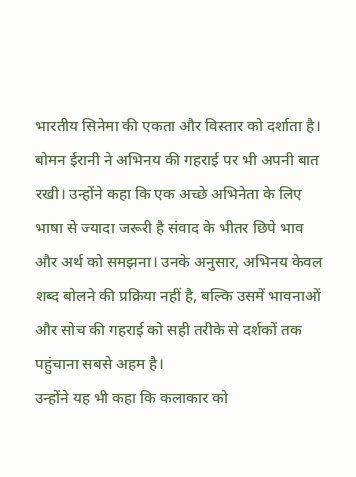भारतीय सिनेमा की एकता और विस्तार को दर्शाता है।
बोमन ईरानी ने अभिनय की गहराई पर भी अपनी बात रखी। उन्होंने कहा कि एक अच्छे अभिनेता के लिए भाषा से ज्यादा जरूरी है संवाद के भीतर छिपे भाव और अर्थ को समझना। उनके अनुसार, अभिनय केवल शब्द बोलने की प्रक्रिया नहीं है, बल्कि उसमें भावनाओं और सोच की गहराई को सही तरीके से दर्शकों तक पहुंचाना सबसे अहम है।
उन्होंने यह भी कहा कि कलाकार को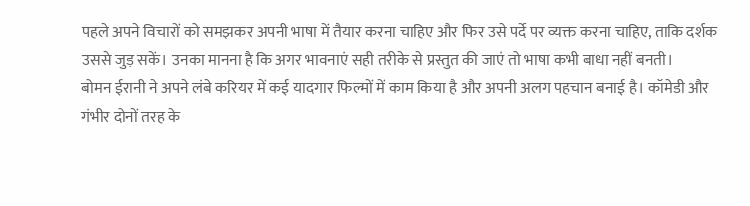पहले अपने विचारों को समझकर अपनी भाषा में तैयार करना चाहिए और फिर उसे पर्दे पर व्यक्त करना चाहिए, ताकि दर्शक उससे जुड़ सकें। उनका मानना है कि अगर भावनाएं सही तरीके से प्रस्तुत की जाएं तो भाषा कभी बाधा नहीं बनती।
बोमन ईरानी ने अपने लंबे करियर में कई यादगार फिल्मों में काम किया है और अपनी अलग पहचान बनाई है। कॉमेडी और गंभीर दोनों तरह के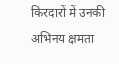किरदारों में उनकी अभिनय क्षमता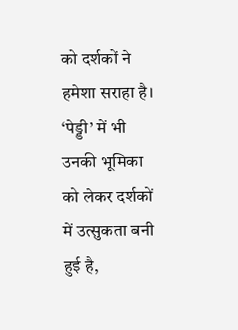को दर्शकों ने हमेशा सराहा है। ‘पेड्डी’ में भी उनकी भूमिका को लेकर दर्शकों में उत्सुकता बनी हुई है,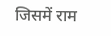जिसमें राम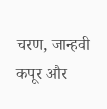चरण, जान्हवी कपूर और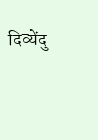दिव्येंदु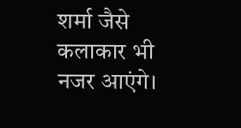शर्मा जैसे कलाकार भी नजर आएंगे।